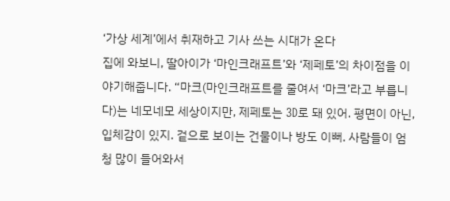‘가상 세계’에서 취재하고 기사 쓰는 시대가 온다
집에 와보니, 딸아이가 ‘마인크래프트’와 ‘제페토’의 차이점을 이야기해줍니다. “마크(마인크래프트를 줄여서 ‘마크’라고 부릅니다)는 네모네모 세상이지만, 제페토는 3D로 돼 있어. 평면이 아닌, 입체감이 있지. 겉으로 보이는 건물이나 방도 이뻐. 사람들이 엄청 많이 들어와서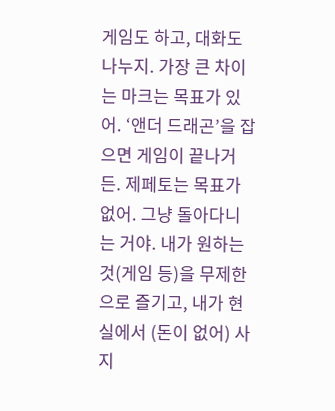게임도 하고, 대화도 나누지. 가장 큰 차이는 마크는 목표가 있어. ‘앤더 드래곤’을 잡으면 게임이 끝나거든. 제페토는 목표가 없어. 그냥 돌아다니는 거야. 내가 원하는 것(게임 등)을 무제한으로 즐기고, 내가 현실에서 (돈이 없어) 사지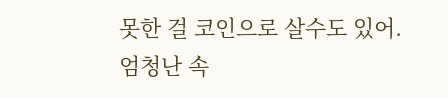못한 걸 코인으로 살수도 있어. 엄청난 속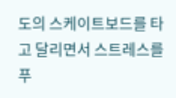도의 스케이트보드를 타고 달리면서 스트레스를 푸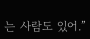는 사람도 있어.”